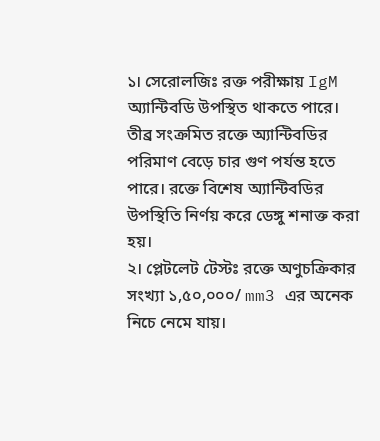১। সেরোলজিঃ রক্ত পরীক্ষায় IgM অ্যান্টিবডি উপস্থিত থাকতে পারে। তীব্র সংক্রমিত রক্তে অ্যান্টিবডির পরিমাণ বেড়ে চার গুণ পর্যন্ত হতে পারে। রক্তে বিশেষ অ্যান্টিবডির উপস্থিতি নির্ণয় করে ডেঙ্গু শনাক্ত করা হয়।
২। প্লেটলেট টেস্টঃ রক্তে অণুচক্রিকার সংখ্যা ১,৫০,০০০/ mm3 এর অনেক নিচে নেমে যায়।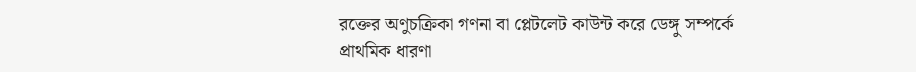রক্তের অণুচক্রিকা গণনা বা প্লেটলেট কাউন্ট করে ডেঙ্গু সম্পর্কে প্রাথমিক ধারণা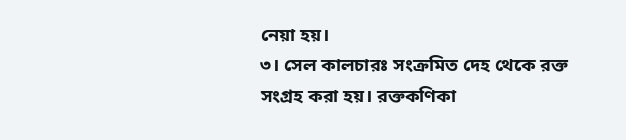নেয়া হয়।
৩। সেল কালচারঃ সংক্রমিত দেহ থেকে রক্ত সংগ্রহ করা হয়। রক্তকণিকা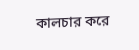কালচার করে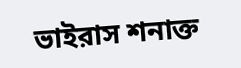ভাইরাস শনাক্ত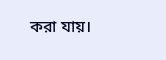করা যায়।